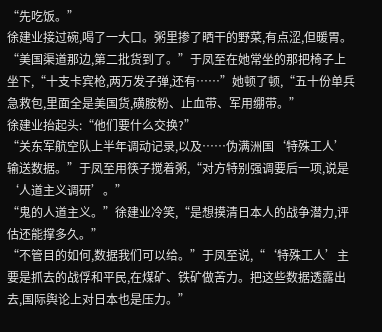“先吃饭。”
徐建业接过碗,喝了一大口。粥里掺了晒干的野菜,有点涩,但暖胃。
“美国渠道那边,第二批货到了。”于凤至在她常坐的那把椅子上坐下,“十支卡宾枪,两万发子弹,还有……”她顿了顿,“五十份单兵急救包,里面全是美国货,磺胺粉、止血带、军用绷带。”
徐建业抬起头:“他们要什么交换?”
“关东军航空队上半年调动记录,以及……伪满洲国‘特殊工人’输送数据。”于凤至用筷子搅着粥,“对方特别强调要后一项,说是‘人道主义调研’。”
“鬼的人道主义。”徐建业冷笑,“是想摸清日本人的战争潜力,评估还能撑多久。”
“不管目的如何,数据我们可以给。”于凤至说,“‘特殊工人’主要是抓去的战俘和平民,在煤矿、铁矿做苦力。把这些数据透露出去,国际舆论上对日本也是压力。”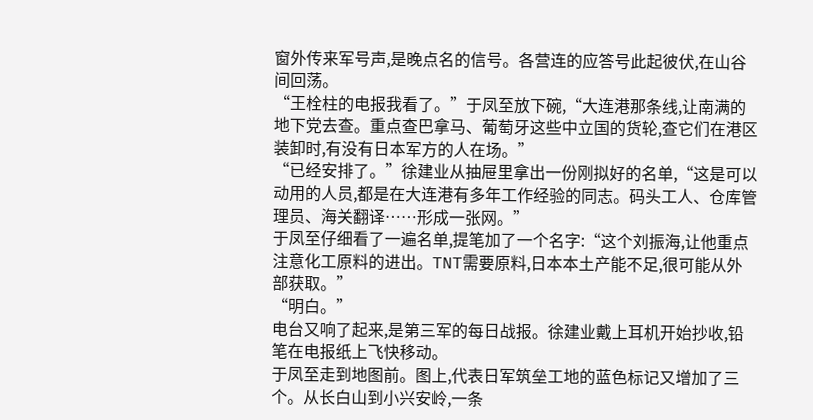窗外传来军号声,是晚点名的信号。各营连的应答号此起彼伏,在山谷间回荡。
“王栓柱的电报我看了。”于凤至放下碗,“大连港那条线,让南满的地下党去查。重点查巴拿马、葡萄牙这些中立国的货轮,查它们在港区装卸时,有没有日本军方的人在场。”
“已经安排了。”徐建业从抽屉里拿出一份刚拟好的名单,“这是可以动用的人员,都是在大连港有多年工作经验的同志。码头工人、仓库管理员、海关翻译……形成一张网。”
于凤至仔细看了一遍名单,提笔加了一个名字:“这个刘振海,让他重点注意化工原料的进出。TNT需要原料,日本本土产能不足,很可能从外部获取。”
“明白。”
电台又响了起来,是第三军的每日战报。徐建业戴上耳机开始抄收,铅笔在电报纸上飞快移动。
于凤至走到地图前。图上,代表日军筑垒工地的蓝色标记又增加了三个。从长白山到小兴安岭,一条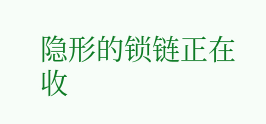隐形的锁链正在收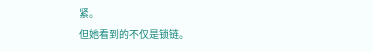紧。
但她看到的不仅是锁链。